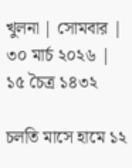খুলনা | সোমবার | ৩০ মার্চ ২০২৬ | ১৫ চৈত্র ১৪৩২

চলতি মাসে হামে ১২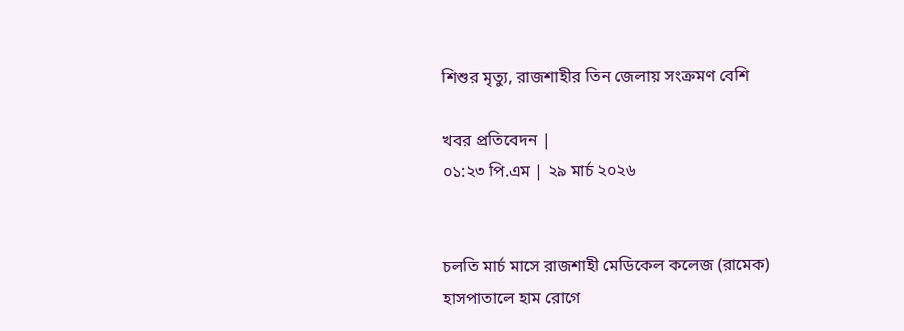শিশুর মৃত্যু, রাজশাহীর তিন জেলায় সংক্রমণ বেশি

খবর প্রতিবেদন |
০১:২৩ পি.এম | ২৯ মার্চ ২০২৬


চলতি মার্চ মাসে রাজশাহী মেডিকেল কলেজ (রামেক) হাসপাতালে হাম রোগে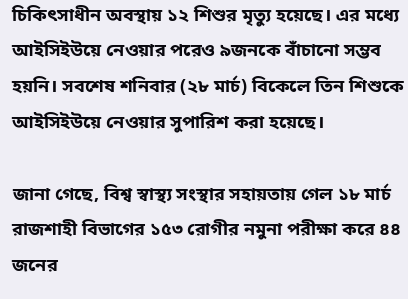চিকিৎসাধীন অবস্থায় ১২ শিশুর মৃত্যু হয়েছে। এর মধ্যে আইসিইউয়ে নেওয়ার পরেও ৯জনকে বাঁচানো সম্ভব হয়নি। সবশেষ শনিবার (২৮ মার্চ) বিকেলে তিন শিশুকে আইসিইউয়ে নেওয়ার সুপারিশ করা হয়েছে।

জানা গেছে, বিশ্ব স্বাস্থ্য সংস্থার সহায়তায় গেল ১৮ মার্চ রাজশাহী বিভাগের ১৫৩ রোগীর নমুনা পরীক্ষা করে ৪৪ জনের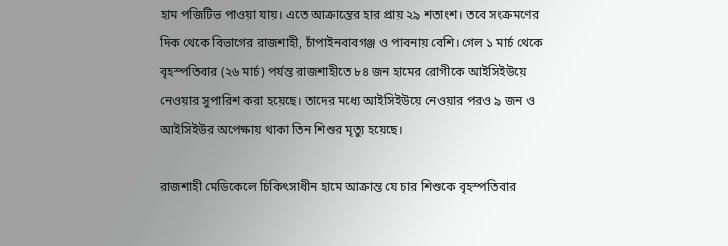হাম পজিটিভ পাওয়া যায়। এতে আক্রান্তের হার প্রায় ২৯ শতাংশ। তবে সংক্রমণের দিক থেকে বিভাগের রাজশাহী, চাঁপাইনবাবগঞ্জ ও পাবনায় বেশি। গেল ১ মার্চ থেকে বৃহস্পতিবার (২৬ মার্চ) পর্যন্ত রাজশাহীতে ৮৪ জন হামের রোগীকে আইসিইউয়ে নেওয়ার সুপারিশ করা হয়েছে। তাদের মধ্যে আইসিইউয়ে নেওয়ার পরও ৯ জন ও আইসিইউর অপেক্ষায় থাকা তিন শিশুর মৃত্যু হয়েছে।

রাজশাহী মেডিকেলে চিকিৎসাধীন হামে আক্রান্ত যে চার শিশুকে বৃহস্পতিবার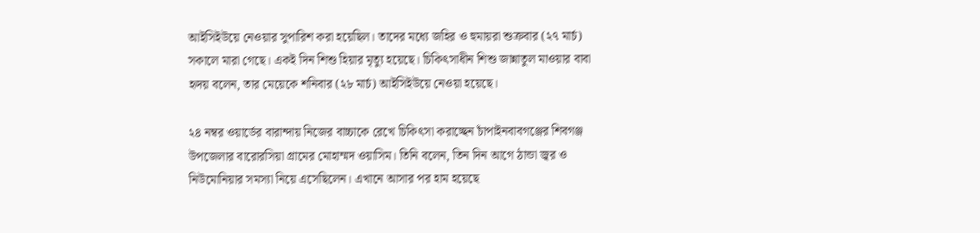আইসিইউয়ে নেওয়ার সুপারিশ করা হয়েছিল। তাদের মধ্যে জহির ও হুমায়রা শুক্রবার (২৭ মার্চ) সকালে মারা গেছে। একই দিন শিশু হিয়ার মৃত্যু হয়েছে। চিকিৎসাধীন শিশু জান্নাতুল মাওয়ার বাবা হৃদয় বলেন, তার মেয়েকে শনিবার (২৮ মার্চ) আইসিইউয়ে নেওয়া হয়েছে।

২৪ নম্বর ওয়ার্ডের বারান্দায় নিজের বাচ্চাকে রেখে চিকিৎসা করাচ্ছেন চাঁপাইনবাবগঞ্জের শিবগঞ্জ উপজেলার বারোরসিয়া গ্রামের মোহাম্মদ ওয়াসিম। তিনি বলেন, তিন দিন আগে ঠান্ডা জ্বর ও নিউমোনিয়ার সমস্যা নিয়ে এসেছিলেন। এখানে আসার পর হাম হয়েছে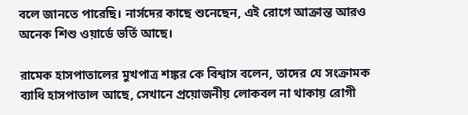বলে জানতে পারেছি। নার্সদের কাছে শুনেছেন, এই রোগে আক্রান্ত আরও অনেক শিশু ওয়ার্ডে ভর্তি আছে।

রামেক হাসপাতালের মুখপাত্র শঙ্কর কে বিশ্বাস বলেন, তাদের যে সংক্রামক ব্যাধি হাসপাতাল আছে, সেখানে প্রয়োজনীয় লোকবল না থাকায় রোগী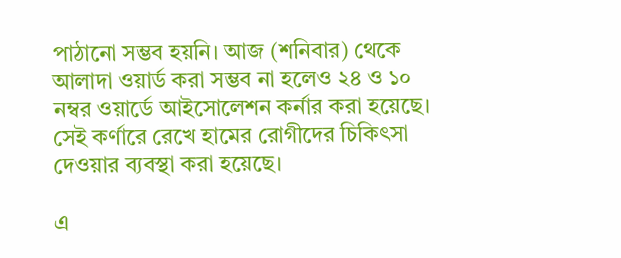পাঠানো সম্ভব হয়নি। আজ (শনিবার) থেকে আলাদা ওয়ার্ড করা সম্ভব না হলেও ২৪ ও ১০ নম্বর ওয়ার্ডে আইসোলেশন কর্নার করা হয়েছে। সেই কর্ণারে রেখে হামের রোগীদের চিকিৎসা দেওয়ার ব্যবস্থা করা হয়েছে।

এ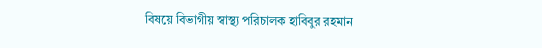বিষয়ে বিভাগীয় স্বাস্থ্য পরিচালক হাবিবুর রহমান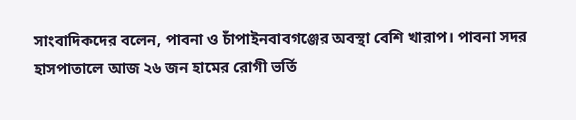সাংবাদিকদের বলেন, পাবনা ও চাঁপাইনবাবগঞ্জের অবস্থা বেশি খারাপ। পাবনা সদর হাসপাতালে আজ ২৬ জন হামের রোগী ভর্তি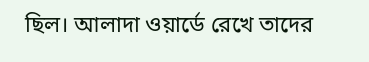ছিল। আলাদা ওয়ার্ডে রেখে তাদের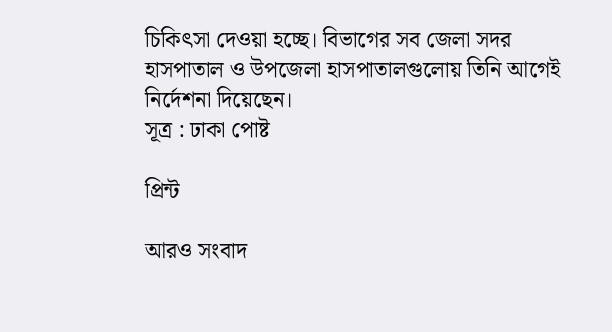চিকিৎসা দেওয়া হচ্ছে। বিভাগের সব জেলা সদর হাসপাতাল ও উপজেলা হাসপাতালগুলোয় তিনি আগেই নির্দেশনা দিয়েছেন।
সূত্র : ঢাকা পোষ্ট

প্রিন্ট

আরও সংবাদ